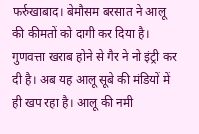फर्रुखाबाद। बेमौसम बरसात ने आलू की कीमतों को दागी कर दिया है। गुणवत्ता खराब होने से गैर ने नो इंट्री कर दी है। अब यह आलू सूबे की मंडियों में ही खप रहा है। आलू की नमी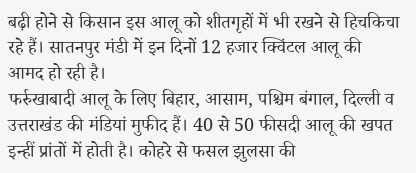बढ़ी होने से किसान इस आलू को शीतगृहों में भी रखने से हिचकिचा रहे हैं। सातनपुर मंडी में इन दिनों 12 हजार क्विंटल आलू की आमद हो रही है।
फर्रुखाबादी आलू के लिए बिहार, आसाम, पश्चिम बंगाल, दिल्ली व उत्तराखंड की मंडियां मुफीद हैं। 40 से 50 फीसदी आलू की खपत इन्हीं प्रांतों में होती है। कोहरे से फसल झुलसा की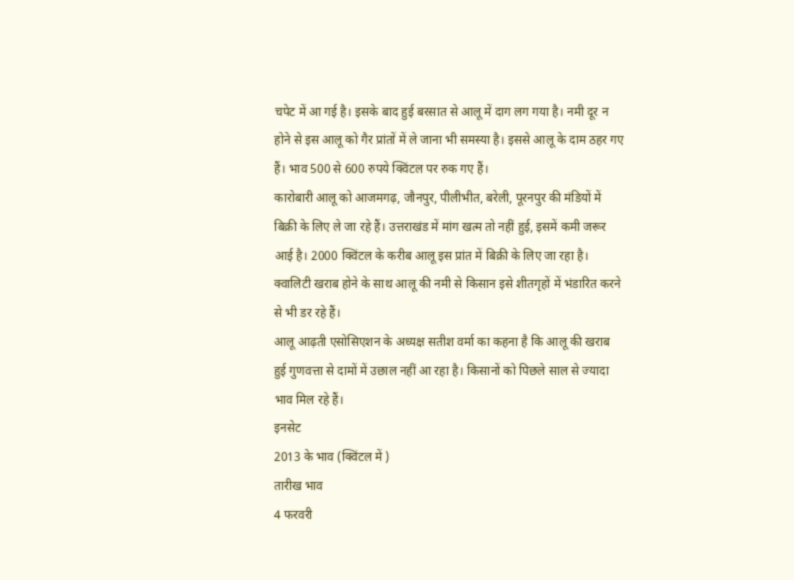चपेट में आ गई है। इसके बाद हुई बरसात से आलू में दाग लग गया है। नमी दूर न होने से इस आलू को गैर प्रांतों में ले जाना भी समस्या है। इससे आलू के दाम ठहर गए हैं। भाव 500 से 600 रुपये क्विंटल पर रुक गए हैं।
कारोबारी आलू को आजमगढ़, जौनपुर, पीलीभीत, बरेली, पूरनपुर की मंडियों में बिक्री के लिए ले जा रहे हैं। उत्तराखंड में मांग खत्म तो नहीं हुई, इसमें कमी जरूर आई है। 2000 क्विंटल के करीब आलू इस प्रांत में बिक्री के लिए जा रहा है। क्वालिटी खराब होने के साथ आलू की नमी से किसान इसे शीतगृहों में भंडारित करने से भी डर रहे हैं।
आलू आढ़ती एसोसिएशन के अध्यक्ष सतीश वर्मा का कहना है कि आलू की खराब हुई गुणवत्ता से दामों में उछाल नहीं आ रहा है। किसानों को पिछले साल से ज्यादा भाव मिल रहे हैं।
इनसेट
2013 के भाव (क्विंटल में )
तारीख भाव
4 फरवरी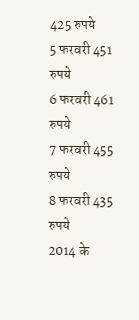425 रुपये
5 फरवरी 451 रुपये
6 फरवरी 461 रुपये
7 फरवरी 455 रुपये
8 फरवरी 435 रुपये
2014 के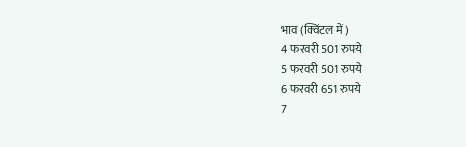भाव (क्विंटल में )
4 फरवरी 501 रुपये
5 फरवरी 501 रुपये
6 फरवरी 651 रुपये
7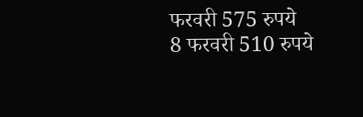फरवरी 575 रुपये
8 फरवरी 510 रुपये